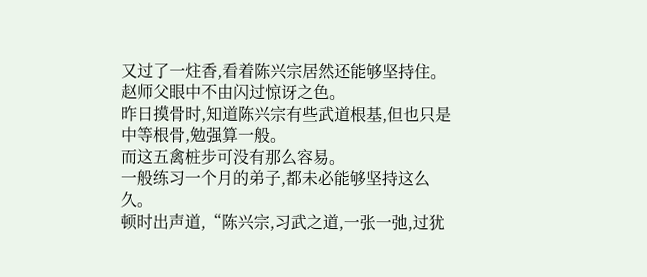又过了一炷香,看着陈兴宗居然还能够坚持住。
赵师父眼中不由闪过惊讶之色。
昨日摸骨时,知道陈兴宗有些武道根基,但也只是中等根骨,勉强算一般。
而这五禽桩步可没有那么容易。
一般练习一个月的弟子,都未必能够坚持这么久。
顿时出声道,“陈兴宗,习武之道,一张一弛,过犹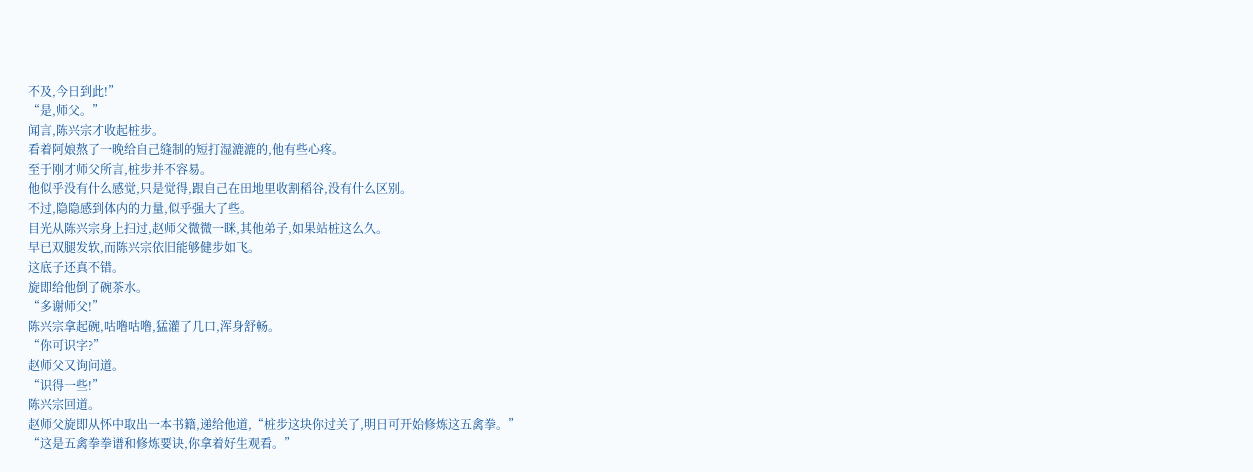不及,今日到此!”
“是,师父。”
闻言,陈兴宗才收起桩步。
看着阿娘熬了一晚给自己缝制的短打湿漉漉的,他有些心疼。
至于刚才师父所言,桩步并不容易。
他似乎没有什么感觉,只是觉得,跟自己在田地里收割稻谷,没有什么区别。
不过,隐隐感到体内的力量,似乎强大了些。
目光从陈兴宗身上扫过,赵师父微微一眯,其他弟子,如果站桩这么久。
早已双腿发软,而陈兴宗依旧能够健步如飞。
这底子还真不错。
旋即给他倒了碗茶水。
“多谢师父!”
陈兴宗拿起碗,咕噜咕噜,猛灌了几口,浑身舒畅。
“你可识字?”
赵师父又询问道。
“识得一些!”
陈兴宗回道。
赵师父旋即从怀中取出一本书籍,递给他道,“桩步这块你过关了,明日可开始修炼这五禽拳。”
“这是五禽拳拳谱和修炼要诀,你拿着好生观看。”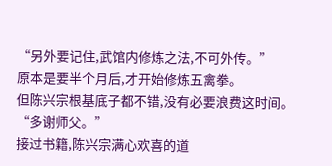“另外要记住,武馆内修炼之法,不可外传。”
原本是要半个月后,才开始修炼五禽拳。
但陈兴宗根基底子都不错,没有必要浪费这时间。
“多谢师父。”
接过书籍,陈兴宗满心欢喜的道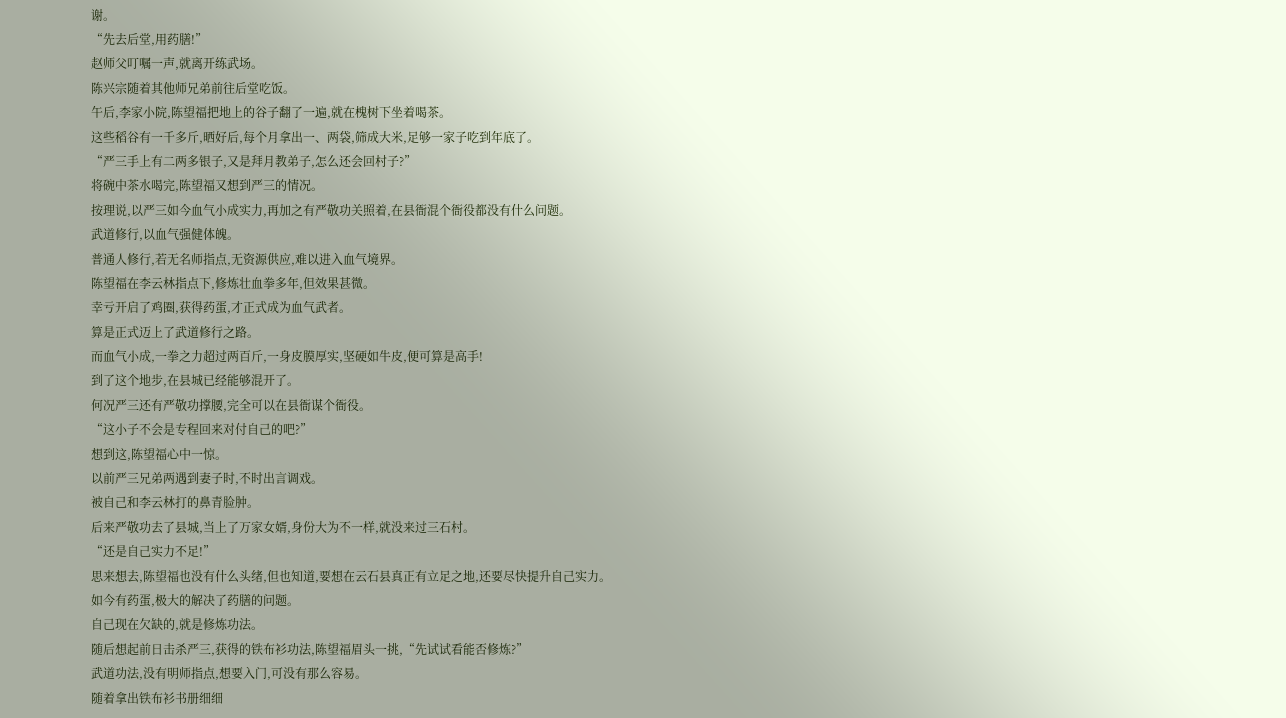谢。
“先去后堂,用药膳!”
赵师父叮嘱一声,就离开练武场。
陈兴宗随着其他师兄弟前往后堂吃饭。
午后,李家小院,陈望福把地上的谷子翻了一遍,就在槐树下坐着喝茶。
这些稻谷有一千多斤,晒好后,每个月拿出一、两袋,筛成大米,足够一家子吃到年底了。
“严三手上有二两多银子,又是拜月教弟子,怎么还会回村子?”
将碗中茶水喝完,陈望福又想到严三的情况。
按理说,以严三如今血气小成实力,再加之有严敬功关照着,在县衙混个衙役都没有什么问题。
武道修行,以血气强健体魄。
普通人修行,若无名师指点,无资源供应,难以进入血气境界。
陈望福在李云林指点下,修炼壮血拳多年,但效果甚微。
幸亏开启了鸡圈,获得药蛋,才正式成为血气武者。
算是正式迈上了武道修行之路。
而血气小成,一拳之力超过两百斤,一身皮膜厚实,坚硬如牛皮,便可算是高手!
到了这个地步,在县城已经能够混开了。
何况严三还有严敬功撑腰,完全可以在县衙谋个衙役。
“这小子不会是专程回来对付自己的吧?”
想到这,陈望福心中一惊。
以前严三兄弟两遇到妻子时,不时出言调戏。
被自己和李云林打的鼻青脸肿。
后来严敬功去了县城,当上了万家女婿,身份大为不一样,就没来过三石村。
“还是自己实力不足!”
思来想去,陈望福也没有什么头绪,但也知道,要想在云石县真正有立足之地,还要尽快提升自己实力。
如今有药蛋,极大的解决了药膳的问题。
自己现在欠缺的,就是修炼功法。
随后想起前日击杀严三,获得的铁布衫功法,陈望福眉头一挑,“先试试看能否修炼?”
武道功法,没有明师指点,想要入门,可没有那么容易。
随着拿出铁布衫书册细细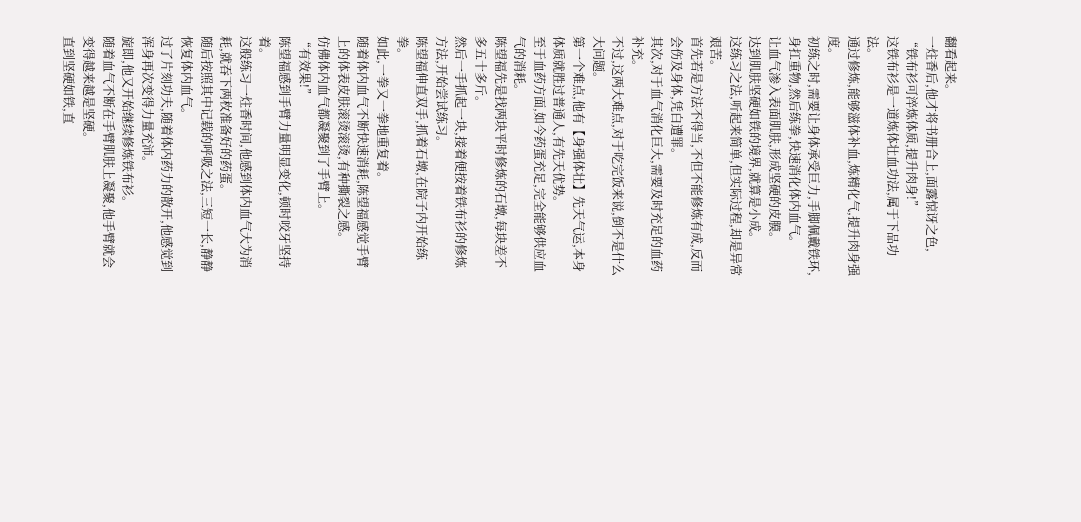翻看起来。
一炷香后,他才将书册合上,面露惊讶之色,
“铁布衫可淬炼体质,提升肉身!”
这铁布衫是一道炼体壮血功法,属于下品功法。
通过修炼,能够滋体补血,炼精化气,提升肉身强度。
初练之时,需要让身体承受巨力,手脚佩戴铁环,身扛重物,然后练拳,快速消化体内血气。
让血气渗入表面肌肤,形成坚硬的皮膜。
达到肌肤坚硬如铁的境界,就算是小成。
这练习之法,听起来简单,但实际过程,却是异常艰苦。
首先若是方法不得当,不但不能修炼有成,反而会伤及身体,凭白遭罪。
其次,对于血气消化巨大,需要及时充足的血药补充。
不过,这两大难点,对于吃完饭来说,倒不是什么大问题。
第一个难点,他有【身强体壮】先天气运,本身体质就胜过普通人,有先天优势。
至于血药方面,如今药蛋充足,完全能够供应血气的消耗。
陈望福先是找两块平时修炼的石墩,每块差不多五十多斤。
然后一手抓起一块,接着便按着铁布衫的修炼方法,开始尝试练习。
陈望福伸直双手,抓着石墩,在院子内开始练拳。
如此,一拳又一拳地重复着。
随着体内血气不断快速消耗,陈望福感觉手臂上的体表皮肤滚烫滚烫,有种撕裂之感。
仿佛体内血气都凝聚到了手臂上。
“有效果!”
陈望福感到手臂力量明显变化,顿时咬牙坚持着。
这般练习一炷香时间,他感到体内血气大为消耗,就吞下两枚准备好的药蛋。
随后按照其中记载的呼吸之法,三短一长,静静恢复体内血气。
过了片刻功夫,随着体内药力的散开,他感觉到浑身再次变得力量充沛。
旋即,他又开始继续修炼铁布衫。
随着血气不断在手臂肌肤上凝聚,他手臂就会变得越来越是坚硬。
直到坚硬如铁,直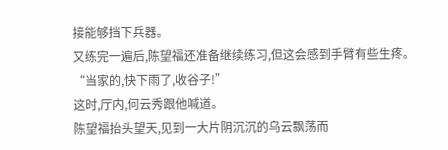接能够挡下兵器。
又练完一遍后,陈望福还准备继续练习,但这会感到手臂有些生疼。
“当家的,快下雨了,收谷子!”
这时,厅内,何云秀跟他喊道。
陈望福抬头望天,见到一大片阴沉沉的乌云飘荡而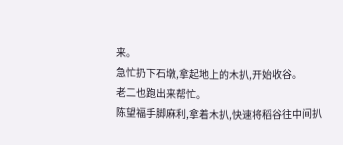来。
急忙扔下石墩,拿起地上的木扒,开始收谷。
老二也跑出来帮忙。
陈望福手脚麻利,拿着木扒,快速将稻谷往中间扒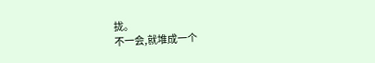拢。
不一会,就堆成一个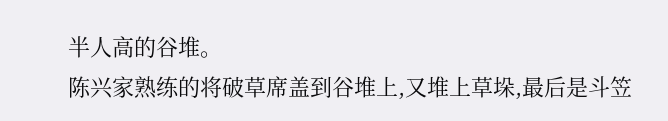半人高的谷堆。
陈兴家熟练的将破草席盖到谷堆上,又堆上草垛,最后是斗笠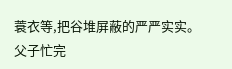蓑衣等,把谷堆屏蔽的严严实实。
父子忙完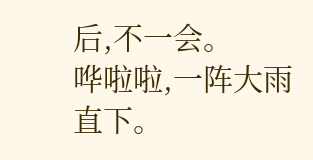后,不一会。
哗啦啦,一阵大雨直下。